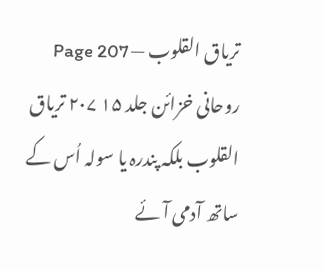تریاق القلوب — Page 207
روحانی خزائن جلد ۱۵ ۲۰۷ تریاق القلوب بلکہ پندرہ یا سولہ اُس کے ساتھ آدمی آئے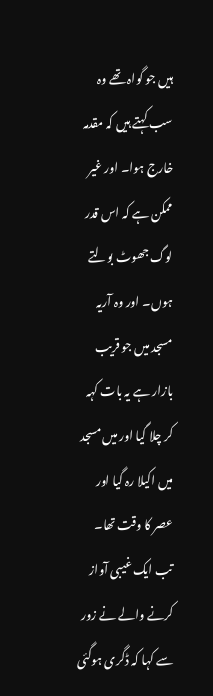ہیں جو گواہ تھے وہ سب کہتے ہیں کہ مقدمہ خارج ہوا۔ اور غیر ممکن ہے کہ اس قدر لوگ جھوٹ بولتے ہوں۔ اور وہ آریہ مسجد میں جو قریب بازار ہے یہ بات کہہ کر چلا گیا اور میں مسجد میں اکیلا رہ گیا اور عصر کا وقت تھا۔ تب ایک غیبی آواز کرنے والے نے زور سے کہا کہ ڈگری ہوگئی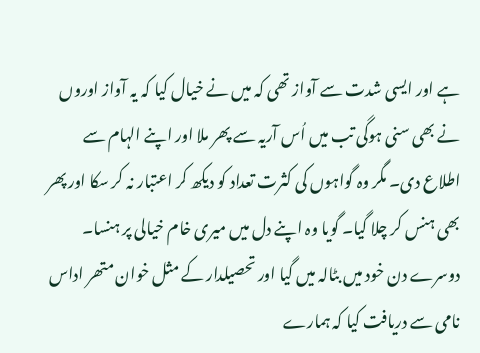ہے اور ایسی شدت سے آواز تھی کہ میں نے خیال کیا کہ یہ آواز اوروں نے بھی سنی ہوگی تب میں اُس آریہ سے پھر ملا اور اپنے الہام سے اطلاع دی۔ مگر وہ گواہوں کی کثرت تعداد کو دیکھ کر اعتبار نہ کر سکا اور پھر بھی ہنس کر چلا گیا۔ گویا وہ اپنے دل میں میری خام خیالی پر ہنسا۔ دوسرے دن خود میں بٹالہ میں گیا اور تحصیلدار کے مثل خوان متھر اداس نامی سے دریافت کیا کہ ہمارے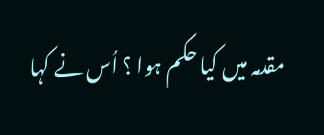مقدمہ میں کیا حکم ہوا ؟ اُس نے کہا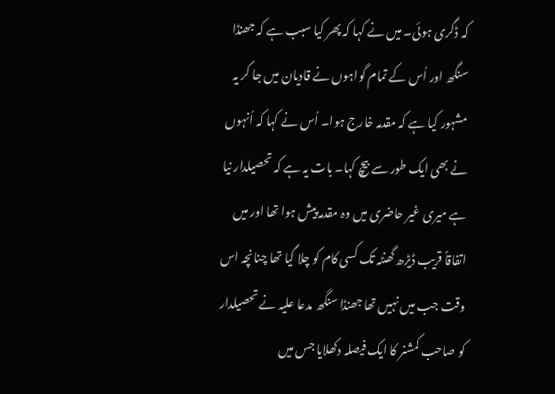کہ ڈگری ہوئی۔ میں نے کہا کہ پھر کیا سبب ہے کہ جھنڈا سنگھ اور اُس کے تمام گواہوں نے قادیان میں جا کر یہ مشہور کیا ہے کہ مقدمہ خارج ہوا۔ اُس نے کہا کہ اُنہوں نے بھی ایک طور سے بیچ کہا۔ بات یہ ہے کہ تحصیلدار نیا ہے میری غیر حاضری میں وہ مقدمہ پیش ہوا تھا اور میں اتفاقاً قریب ڈیڑھ گھنٹہ تک کسی کام کو چلا گیا تھا چنانچہ اس وقت جب میں نہیں تھا جھنڈا سنگھ مدعا علیہ نے تحصیلدار کو صاحب کمشنر کا ایک فیصلہ دکھلایا جس میں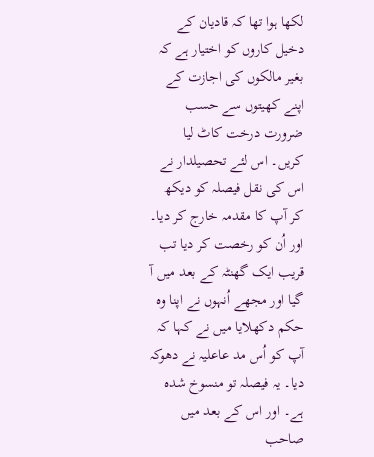لکھا ہوا تھا کہ قادیان کے دخیل کاروں کو اختیار ہے کہ بغیر مالکوں کی اجازت کے اپنے کھیتوں سے حسب ضرورت درخت کاٹ لیا کریں۔ اس لئے تحصیلدار نے اس کی نقل فیصلہ کو دیکھ کر آپ کا مقدمہ خارج کر دیا۔ اور اُن کو رخصت کر دیا تب قریب ایک گھنٹہ کے بعد میں آ گیا اور مجھے اُنہوں نے اپنا وہ حکم دکھلایا میں نے کہا کہ آپ کو اُس مد عاعلیہ نے دھوکہ دیا۔ یہ فیصلہ تو منسوخ شدہ ہے۔ اور اس کے بعد میں صاحب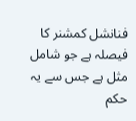فنانشل کمشنر کا فیصلہ ہے جو شامل مثل ہے جس سے یہ حکم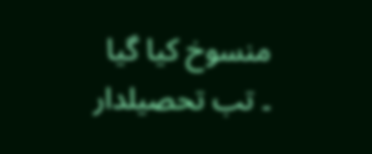منسوخ کیا گیا ۔ تب تحصیلدار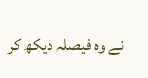نے وہ فیصلہ دیکھ کر